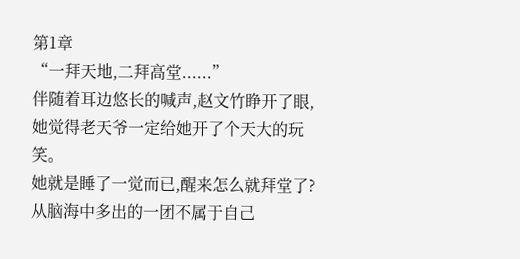第1章
“一拜天地,二拜高堂......”
伴随着耳边悠长的喊声,赵文竹睁开了眼,她觉得老天爷一定给她开了个天大的玩笑。
她就是睡了一觉而已,醒来怎么就拜堂了?
从脑海中多出的一团不属于自己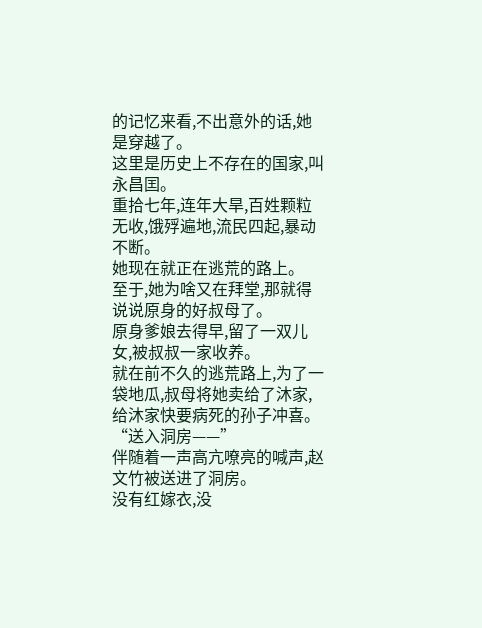的记忆来看,不出意外的话,她是穿越了。
这里是历史上不存在的国家,叫永昌囯。
重拾七年,连年大旱,百姓颗粒无收,饿殍遍地,流民四起,暴动不断。
她现在就正在逃荒的路上。
至于,她为啥又在拜堂,那就得说说原身的好叔母了。
原身爹娘去得早,留了一双儿女,被叔叔一家收养。
就在前不久的逃荒路上,为了一袋地瓜,叔母将她卖给了沐家,给沐家快要病死的孙子冲喜。
“送入洞房——”
伴随着一声高亢嘹亮的喊声,赵文竹被送进了洞房。
没有红嫁衣,没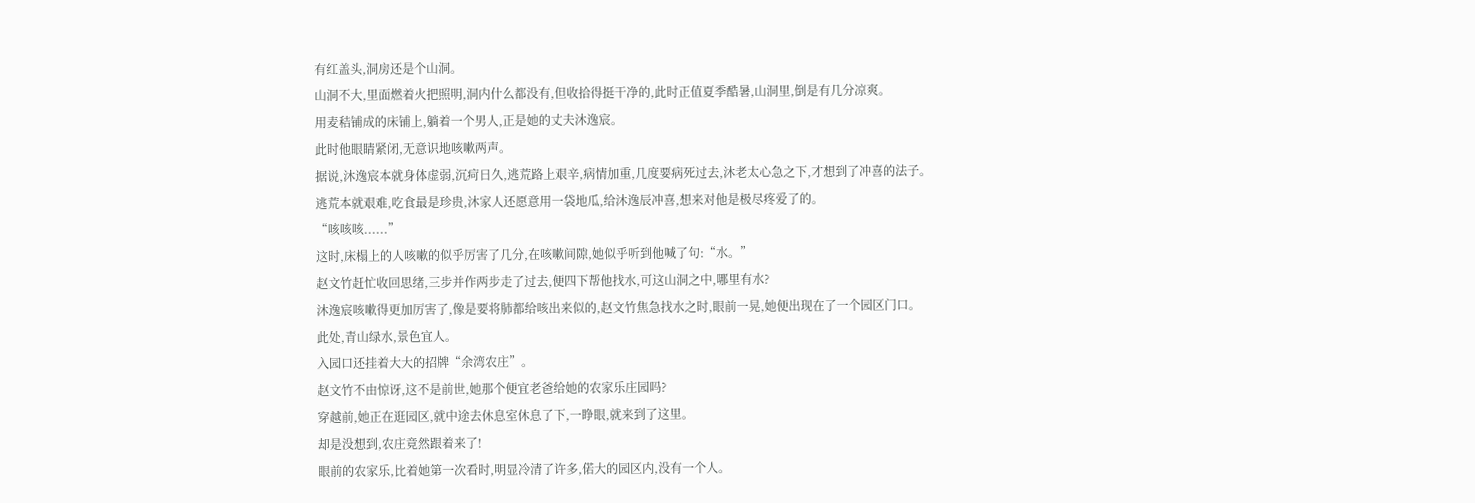有红盖头,洞房还是个山洞。
山洞不大,里面燃着火把照明,洞内什么都没有,但收拾得挺干净的,此时正值夏季酷暑,山洞里,倒是有几分凉爽。
用麦秸铺成的床铺上,躺着一个男人,正是她的丈夫沐逸宸。
此时他眼睛紧闭,无意识地咳嗽两声。
据说,沐逸宸本就身体虚弱,沉疴日久,逃荒路上艰辛,病情加重,几度要病死过去,沐老太心急之下,才想到了冲喜的法子。
逃荒本就艰难,吃食最是珍贵,沐家人还愿意用一袋地瓜,给沐逸辰冲喜,想来对他是极尽疼爱了的。
“咳咳咳......”
这时,床榻上的人咳嗽的似乎厉害了几分,在咳嗽间隙,她似乎听到他喊了句:“水。”
赵文竹赶忙收回思绪,三步并作两步走了过去,便四下帮他找水,可这山洞之中,哪里有水?
沐逸宸咳嗽得更加厉害了,像是要将肺都给咳出来似的,赵文竹焦急找水之时,眼前一晃,她便出现在了一个园区门口。
此处,青山绿水,景色宜人。
入园口还挂着大大的招牌“余湾农庄”。
赵文竹不由惊讶,这不是前世,她那个便宜老爸给她的农家乐庄园吗?
穿越前,她正在逛园区,就中途去休息室休息了下,一睁眼,就来到了这里。
却是没想到,农庄竟然跟着来了!
眼前的农家乐,比着她第一次看时,明显冷清了许多,偌大的园区内,没有一个人。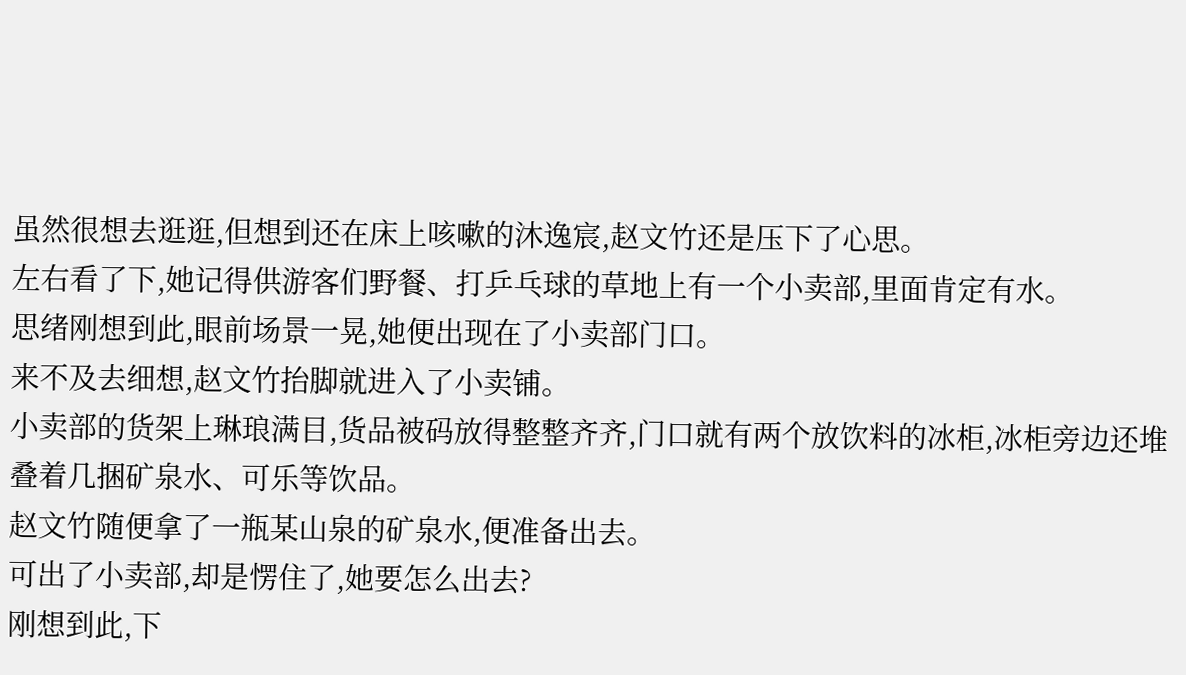虽然很想去逛逛,但想到还在床上咳嗽的沐逸宸,赵文竹还是压下了心思。
左右看了下,她记得供游客们野餐、打乒乓球的草地上有一个小卖部,里面肯定有水。
思绪刚想到此,眼前场景一晃,她便出现在了小卖部门口。
来不及去细想,赵文竹抬脚就进入了小卖铺。
小卖部的货架上琳琅满目,货品被码放得整整齐齐,门口就有两个放饮料的冰柜,冰柜旁边还堆叠着几捆矿泉水、可乐等饮品。
赵文竹随便拿了一瓶某山泉的矿泉水,便准备出去。
可出了小卖部,却是愣住了,她要怎么出去?
刚想到此,下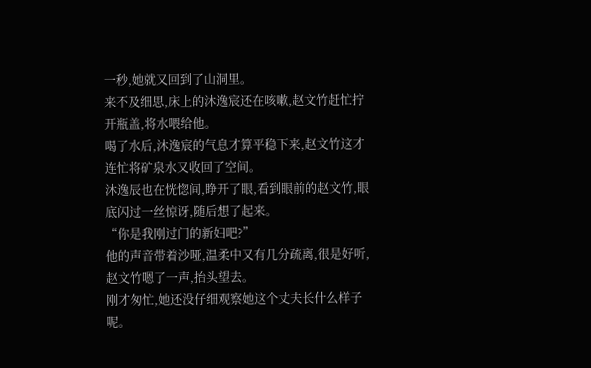一秒,她就又回到了山洞里。
来不及细思,床上的沐逸宸还在咳嗽,赵文竹赶忙拧开瓶盖,将水喂给他。
喝了水后,沐逸宸的气息才算平稳下来,赵文竹这才连忙将矿泉水又收回了空间。
沐逸辰也在恍惚间,睁开了眼,看到眼前的赵文竹,眼底闪过一丝惊讶,随后想了起来。
“你是我刚过门的新妇吧?”
他的声音带着沙哑,温柔中又有几分疏离,很是好听,赵文竹嗯了一声,抬头望去。
刚才匆忙,她还没仔细观察她这个丈夫长什么样子呢。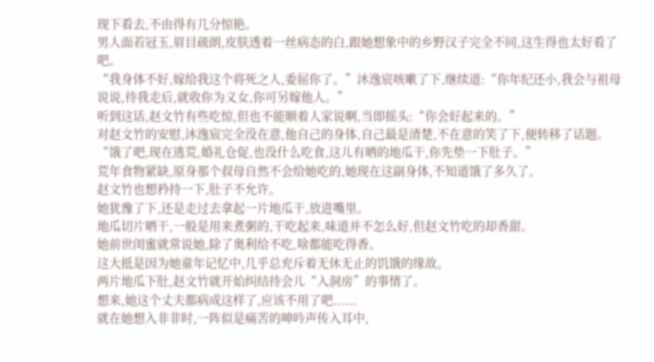现下看去,不由得有几分惊艳。
男人面若冠玉,眉目疏朗,皮肤透着一丝病态的白,跟她想象中的乡野汉子完全不同,这生得也太好看了吧。
“我身体不好,嫁给我这个将死之人,委屈你了。”沐逸宸咳嗽了下,继续道:“你年纪还小,我会与祖母说说,待我走后,就收你为义女,你可另嫁他人。”
听到这话,赵文竹有些吃惊,但也不能顺着人家说啊,当即摇头:“你会好起来的。”
对赵文竹的安慰,沐逸宸完全没在意,他自己的身体,自己最是清楚,不在意的笑了下,便转移了话题。
“饿了吧,现在逃荒,婚礼仓促,也没什么吃食,这儿有晒的地瓜干,你先垫一下肚子。”
荒年食物紧缺,原身那个叔母自然不会给她吃的,她现在这副身体,不知道饿了多久了。
赵文竹也想矜持一下,肚子不允许。
她犹豫了下,还是走过去拿起一片地瓜干,放进嘴里。
地瓜切片晒干,一般是用来煮粥的,干吃起来,味道并不怎么好,但赵文竹吃的却香甜。
她前世闺蜜就常说她,除了奥利给不吃,啥都能吃得香。
这大抵是因为她童年记忆中,几乎总充斥着无休无止的饥饿的缘故。
两片地瓜下肚,赵文竹就开始纠结待会儿“入洞房”的事情了。
想来,她这个丈夫都病成这样了,应该不用了吧......
就在她想入非非时,一阵似是痛苦的呻吟声传入耳中,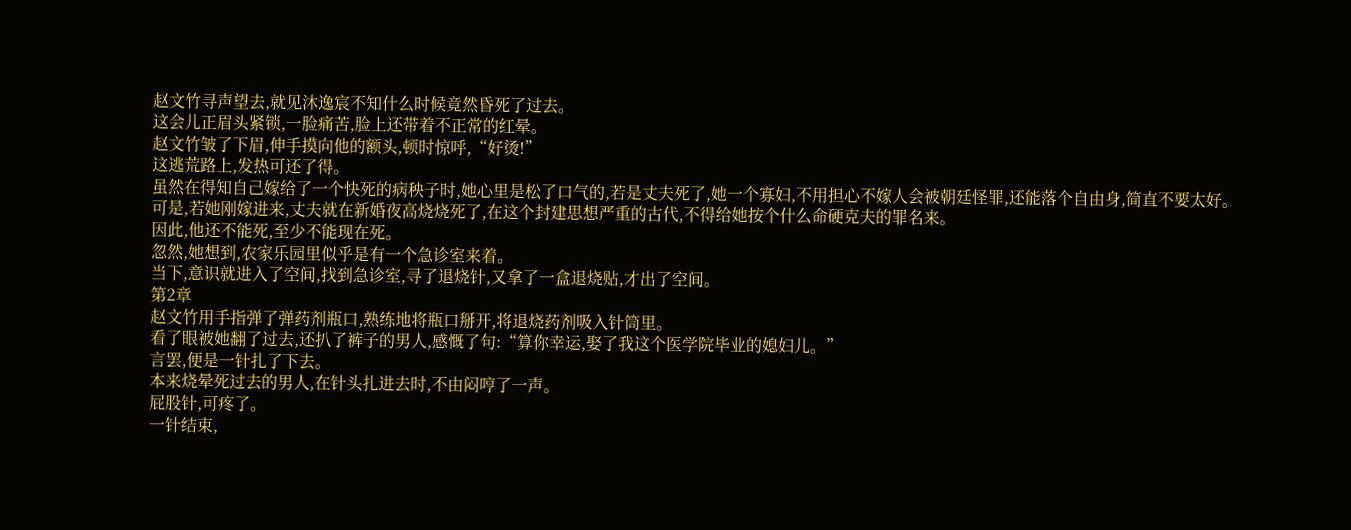赵文竹寻声望去,就见沐逸宸不知什么时候竟然昏死了过去。
这会儿正眉头紧锁,一脸痛苦,脸上还带着不正常的红晕。
赵文竹皱了下眉,伸手摸向他的额头,顿时惊呼,“好烫!”
这逃荒路上,发热可还了得。
虽然在得知自己嫁给了一个快死的病秧子时,她心里是松了口气的,若是丈夫死了,她一个寡妇,不用担心不嫁人会被朝廷怪罪,还能落个自由身,简直不要太好。
可是,若她刚嫁进来,丈夫就在新婚夜高烧烧死了,在这个封建思想严重的古代,不得给她按个什么命硬克夫的罪名来。
因此,他还不能死,至少不能现在死。
忽然,她想到,农家乐园里似乎是有一个急诊室来着。
当下,意识就进入了空间,找到急诊室,寻了退烧针,又拿了一盒退烧贴,才出了空间。
第2章
赵文竹用手指弹了弹药剂瓶口,熟练地将瓶口掰开,将退烧药剂吸入针筒里。
看了眼被她翻了过去,还扒了裤子的男人,感慨了句:“算你幸运,娶了我这个医学院毕业的媳妇儿。”
言罢,便是一针扎了下去。
本来烧晕死过去的男人,在针头扎进去时,不由闷哼了一声。
屁股针,可疼了。
一针结束,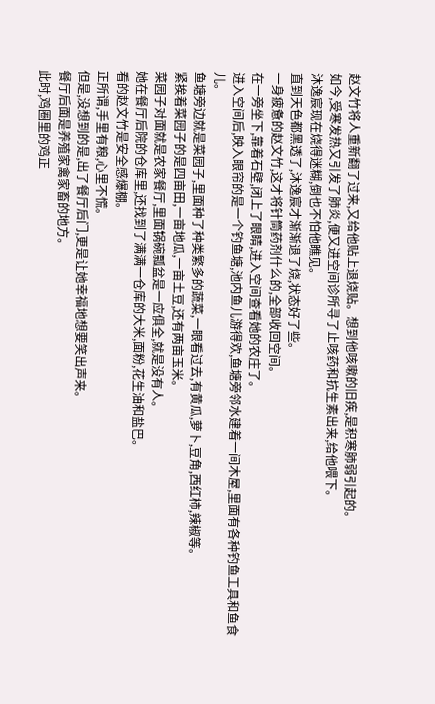赵文竹将人重新翻了过来,又给他贴上退烧贴。想到他咳嗽的旧疾,是积寒肺弱引起的。
如今,受寒发热又引发了肺炎,便又进空间诊所寻了止咳药和抗生素出来,给他喂下。
沐逸宸现在烧得迷糊,倒也不怕他瞧见。
直到天色都黑透了,沐逸宸才渐渐退了烧,状态好了些。
一身疲惫的赵文竹,这才将针筒药剂什么的,全部收回空间。
在一旁坐下,靠着石壁,闭上了眼睛,进入空间查看她的农庄了。
进入空间后,映入眼帘的是一个钓鱼塘,池内鱼儿游得欢,鱼塘旁邻水建着一间木屋,里面有各种钓鱼工具和鱼食儿。
鱼塘旁边就是菜园子,里面种了种类繁多的蔬菜,一眼看过去,有黄瓜,萝卜,豆角,西红柿,辣椒等。
紧挨着菜园子的是四亩田,一亩地瓜,一亩土豆,还有两亩玉米。
菜园子对面就是农家餐厅,里面锅碗瓢盆是一应俱全,就是没有人。
她在餐厅后院的仓库里,还找到了满满一仓库的大米,面粉,花生油和盐巴。
看的赵文竹是安全感爆棚。
正所谓,手里有粮,心里不慌。
但是,没想到的是,出了餐厅后门,更是让她幸福地想要笑出声来。
餐厅后面是养殖家禽家畜的地方。
此时,鸡圈里的鸡正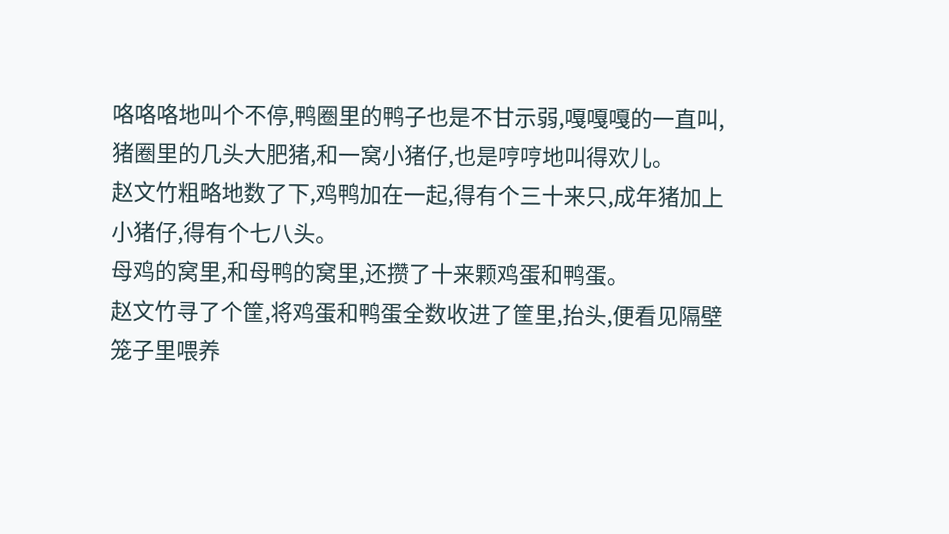咯咯咯地叫个不停,鸭圈里的鸭子也是不甘示弱,嘎嘎嘎的一直叫,猪圈里的几头大肥猪,和一窝小猪仔,也是哼哼地叫得欢儿。
赵文竹粗略地数了下,鸡鸭加在一起,得有个三十来只,成年猪加上小猪仔,得有个七八头。
母鸡的窝里,和母鸭的窝里,还攒了十来颗鸡蛋和鸭蛋。
赵文竹寻了个筐,将鸡蛋和鸭蛋全数收进了筐里,抬头,便看见隔壁笼子里喂养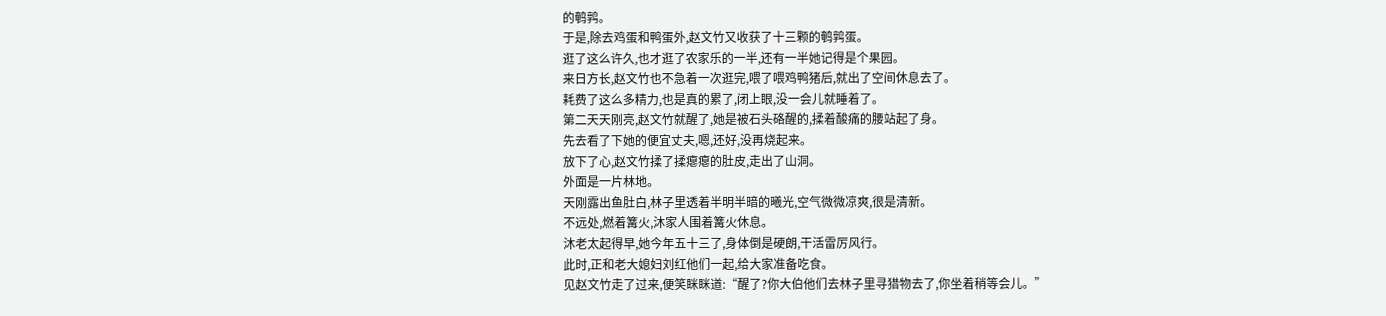的鹌鹑。
于是,除去鸡蛋和鸭蛋外,赵文竹又收获了十三颗的鹌鹑蛋。
逛了这么许久,也才逛了农家乐的一半,还有一半她记得是个果园。
来日方长,赵文竹也不急着一次逛完,喂了喂鸡鸭猪后,就出了空间休息去了。
耗费了这么多精力,也是真的累了,闭上眼,没一会儿就睡着了。
第二天天刚亮,赵文竹就醒了,她是被石头硌醒的,揉着酸痛的腰站起了身。
先去看了下她的便宜丈夫,嗯,还好,没再烧起来。
放下了心,赵文竹揉了揉瘪瘪的肚皮,走出了山洞。
外面是一片林地。
天刚露出鱼肚白,林子里透着半明半暗的曦光,空气微微凉爽,很是清新。
不远处,燃着篝火,沐家人围着篝火休息。
沐老太起得早,她今年五十三了,身体倒是硬朗,干活雷厉风行。
此时,正和老大媳妇刘红他们一起,给大家准备吃食。
见赵文竹走了过来,便笑眯眯道:“醒了?你大伯他们去林子里寻猎物去了,你坐着稍等会儿。”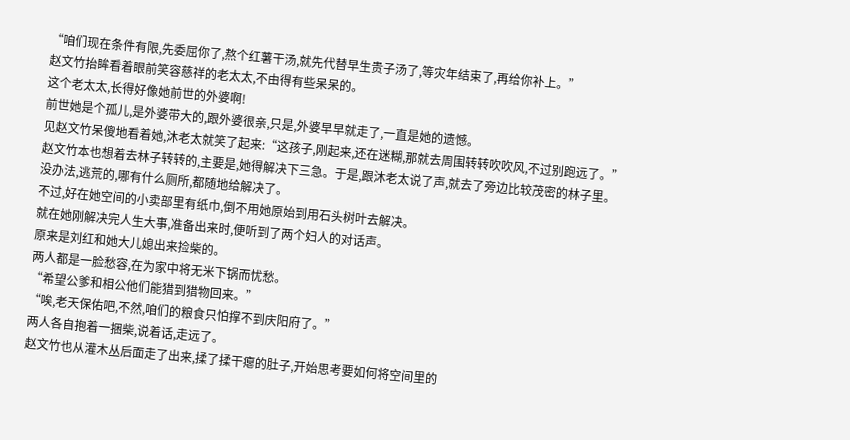“咱们现在条件有限,先委屈你了,熬个红薯干汤,就先代替早生贵子汤了,等灾年结束了,再给你补上。”
赵文竹抬眸看着眼前笑容慈祥的老太太,不由得有些呆呆的。
这个老太太,长得好像她前世的外婆啊!
前世她是个孤儿,是外婆带大的,跟外婆很亲,只是,外婆早早就走了,一直是她的遗憾。
见赵文竹呆傻地看着她,沐老太就笑了起来:“这孩子,刚起来,还在迷糊,那就去周围转转吹吹风,不过别跑远了。”
赵文竹本也想着去林子转转的,主要是,她得解决下三急。于是,跟沐老太说了声,就去了旁边比较茂密的林子里。
没办法,逃荒的,哪有什么厕所,都随地给解决了。
不过,好在她空间的小卖部里有纸巾,倒不用她原始到用石头树叶去解决。
就在她刚解决完人生大事,准备出来时,便听到了两个妇人的对话声。
原来是刘红和她大儿媳出来捡柴的。
两人都是一脸愁容,在为家中将无米下锅而忧愁。
“希望公爹和相公他们能猎到猎物回来。”
“唉,老天保佑吧,不然,咱们的粮食只怕撑不到庆阳府了。”
两人各自抱着一捆柴,说着话,走远了。
赵文竹也从灌木丛后面走了出来,揉了揉干瘪的肚子,开始思考要如何将空间里的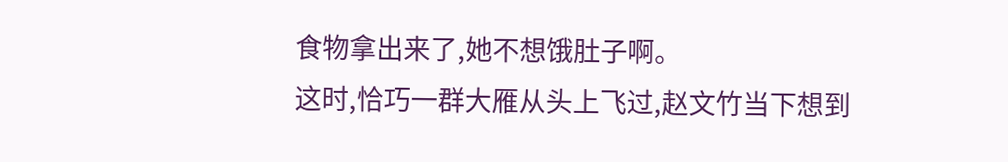食物拿出来了,她不想饿肚子啊。
这时,恰巧一群大雁从头上飞过,赵文竹当下想到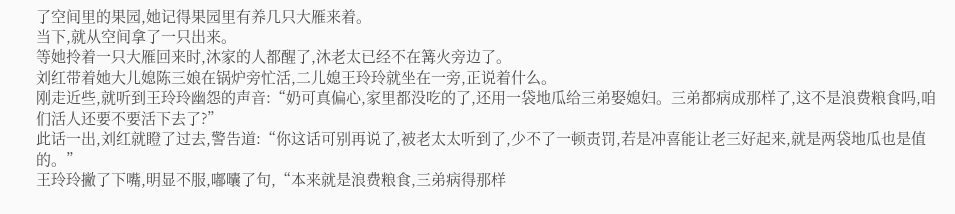了空间里的果园,她记得果园里有养几只大雁来着。
当下,就从空间拿了一只出来。
等她拎着一只大雁回来时,沐家的人都醒了,沐老太已经不在篝火旁边了。
刘红带着她大儿媳陈三娘在锅炉旁忙活,二儿媳王玲玲就坐在一旁,正说着什么。
刚走近些,就听到王玲玲幽怨的声音:“奶可真偏心,家里都没吃的了,还用一袋地瓜给三弟娶媳妇。三弟都病成那样了,这不是浪费粮食吗,咱们活人还要不要活下去了?”
此话一出,刘红就瞪了过去,警告道:“你这话可别再说了,被老太太听到了,少不了一顿责罚,若是冲喜能让老三好起来,就是两袋地瓜也是值的。”
王玲玲撇了下嘴,明显不服,嘟囔了句,“本来就是浪费粮食,三弟病得那样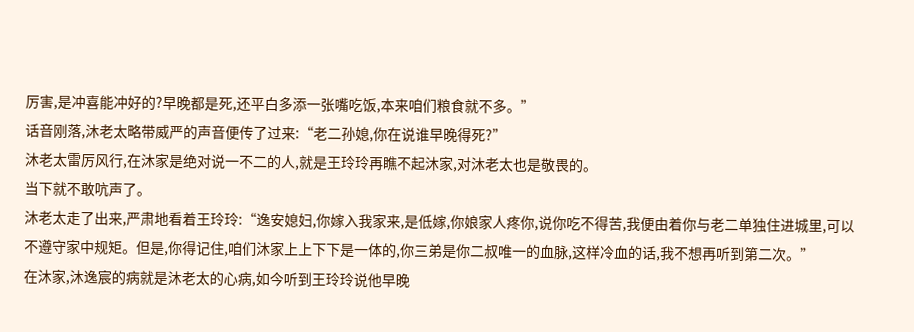厉害,是冲喜能冲好的?早晚都是死,还平白多添一张嘴吃饭,本来咱们粮食就不多。”
话音刚落,沐老太略带威严的声音便传了过来:“老二孙媳,你在说谁早晚得死?”
沐老太雷厉风行,在沐家是绝对说一不二的人,就是王玲玲再瞧不起沐家,对沐老太也是敬畏的。
当下就不敢吭声了。
沐老太走了出来,严肃地看着王玲玲:“逸安媳妇,你嫁入我家来,是低嫁,你娘家人疼你,说你吃不得苦,我便由着你与老二单独住进城里,可以不遵守家中规矩。但是,你得记住,咱们沐家上上下下是一体的,你三弟是你二叔唯一的血脉,这样冷血的话,我不想再听到第二次。”
在沐家,沐逸宸的病就是沐老太的心病,如今听到王玲玲说他早晚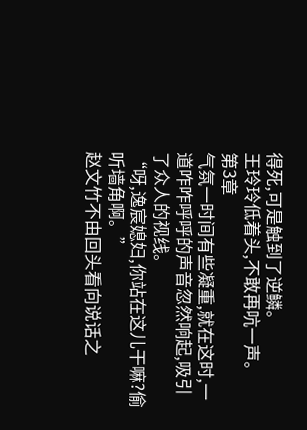得死,可是触到了逆鳞。
王玲玲低着头,不敢再吭一声。
第3章
气氛一时间有些凝重,就在这时,一道咋咋呼呼的声音忽然响起,吸引了众人的视线。
“呀,逸宸媳妇,你站在这儿干嘛?偷听墙角啊。”
赵文竹不由回头看向说话之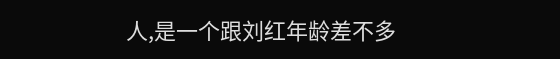人,是一个跟刘红年龄差不多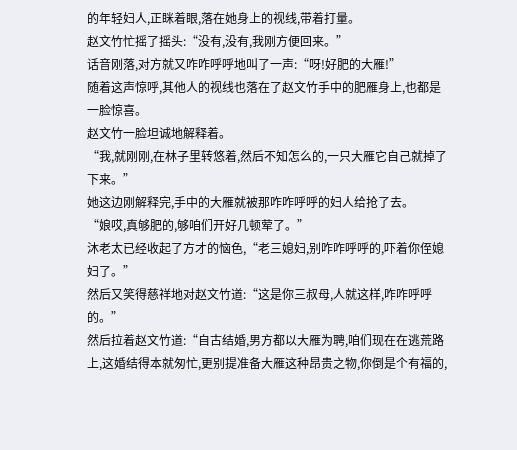的年轻妇人,正眯着眼,落在她身上的视线,带着打量。
赵文竹忙摇了摇头:“没有,没有,我刚方便回来。”
话音刚落,对方就又咋咋呼呼地叫了一声:“呀!好肥的大雁!”
随着这声惊呼,其他人的视线也落在了赵文竹手中的肥雁身上,也都是一脸惊喜。
赵文竹一脸坦诚地解释着。
“我,就刚刚,在林子里转悠着,然后不知怎么的,一只大雁它自己就掉了下来。”
她这边刚解释完,手中的大雁就被那咋咋呼呼的妇人给抢了去。
“娘哎,真够肥的,够咱们开好几顿荤了。”
沐老太已经收起了方才的恼色,“老三媳妇,别咋咋呼呼的,吓着你侄媳妇了。”
然后又笑得慈祥地对赵文竹道:“这是你三叔母,人就这样,咋咋呼呼的。”
然后拉着赵文竹道:“自古结婚,男方都以大雁为聘,咱们现在在逃荒路上,这婚结得本就匆忙,更别提准备大雁这种昂贵之物,你倒是个有福的,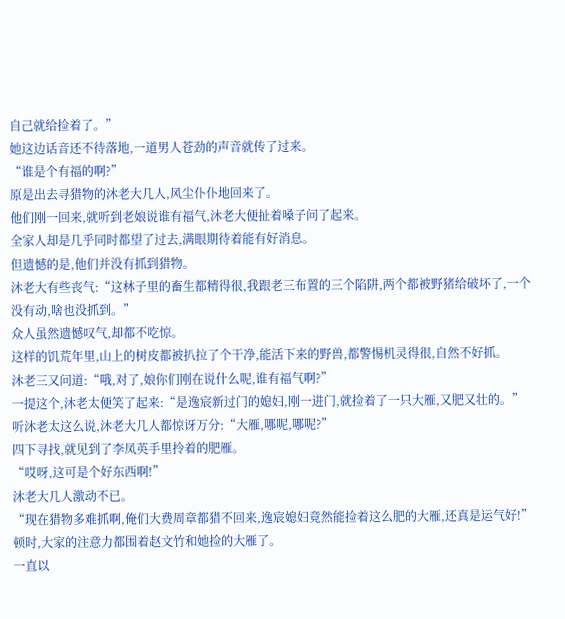自己就给捡着了。”
她这边话音还不待落地,一道男人苍劲的声音就传了过来。
“谁是个有福的啊?”
原是出去寻猎物的沐老大几人,风尘仆仆地回来了。
他们刚一回来,就听到老娘说谁有福气,沐老大便扯着嗓子问了起来。
全家人却是几乎同时都望了过去,满眼期待着能有好消息。
但遗憾的是,他们并没有抓到猎物。
沐老大有些丧气:“这林子里的畜生都精得很,我跟老三布置的三个陷阱,两个都被野猪给破坏了,一个没有动,啥也没抓到。”
众人虽然遗憾叹气,却都不吃惊。
这样的饥荒年里,山上的树皮都被扒拉了个干净,能活下来的野兽,都警惕机灵得很,自然不好抓。
沐老三又问道:“哦,对了,娘你们刚在说什么呢,谁有福气啊?”
一提这个,沐老太便笑了起来:“是逸宸新过门的媳妇,刚一进门,就捡着了一只大雁,又肥又壮的。”
听沐老太这么说,沐老大几人都惊讶万分:“大雁,哪呢,哪呢?”
四下寻找,就见到了李凤英手里拎着的肥雁。
“哎呀,这可是个好东西啊!”
沐老大几人激动不已。
“现在猎物多难抓啊,俺们大费周章都猎不回来,逸宸媳妇竟然能捡着这么肥的大雁,还真是运气好!”
顿时,大家的注意力都围着赵文竹和她捡的大雁了。
一直以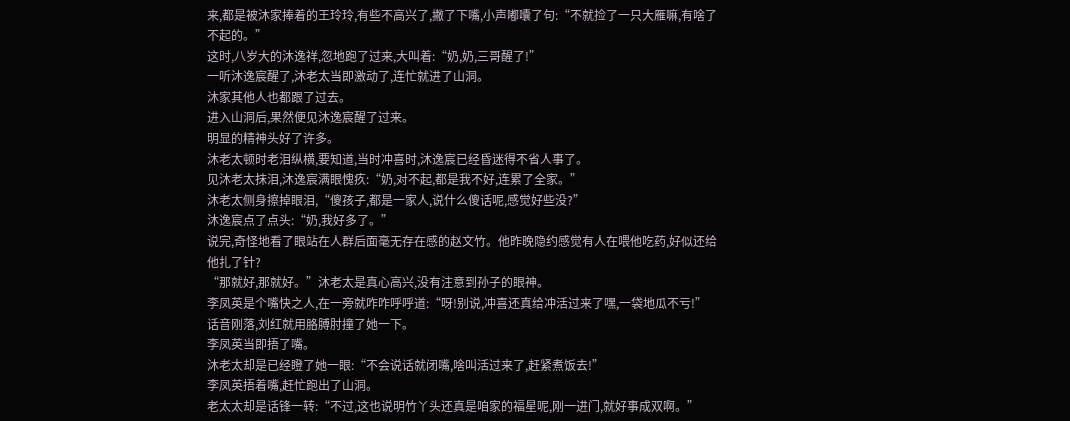来,都是被沐家捧着的王玲玲,有些不高兴了,撇了下嘴,小声嘟囔了句:“不就捡了一只大雁嘛,有啥了不起的。”
这时,八岁大的沐逸祥,忽地跑了过来,大叫着:“奶,奶,三哥醒了!”
一听沐逸宸醒了,沐老太当即激动了,连忙就进了山洞。
沐家其他人也都跟了过去。
进入山洞后,果然便见沐逸宸醒了过来。
明显的精神头好了许多。
沐老太顿时老泪纵横,要知道,当时冲喜时,沐逸宸已经昏迷得不省人事了。
见沐老太抹泪,沐逸宸满眼愧疚:“奶,对不起,都是我不好,连累了全家。”
沐老太侧身擦掉眼泪,“傻孩子,都是一家人,说什么傻话呢,感觉好些没?”
沐逸宸点了点头:“奶,我好多了。”
说完,奇怪地看了眼站在人群后面毫无存在感的赵文竹。他昨晚隐约感觉有人在喂他吃药,好似还给他扎了针?
“那就好,那就好。”沐老太是真心高兴,没有注意到孙子的眼神。
李凤英是个嘴快之人,在一旁就咋咋呼呼道:“呀!别说,冲喜还真给冲活过来了嘿,一袋地瓜不亏!”
话音刚落,刘红就用胳膊肘撞了她一下。
李凤英当即捂了嘴。
沐老太却是已经瞪了她一眼:“不会说话就闭嘴,啥叫活过来了,赶紧煮饭去!”
李凤英捂着嘴,赶忙跑出了山洞。
老太太却是话锋一转:“不过,这也说明竹丫头还真是咱家的福星呢,刚一进门,就好事成双啊。”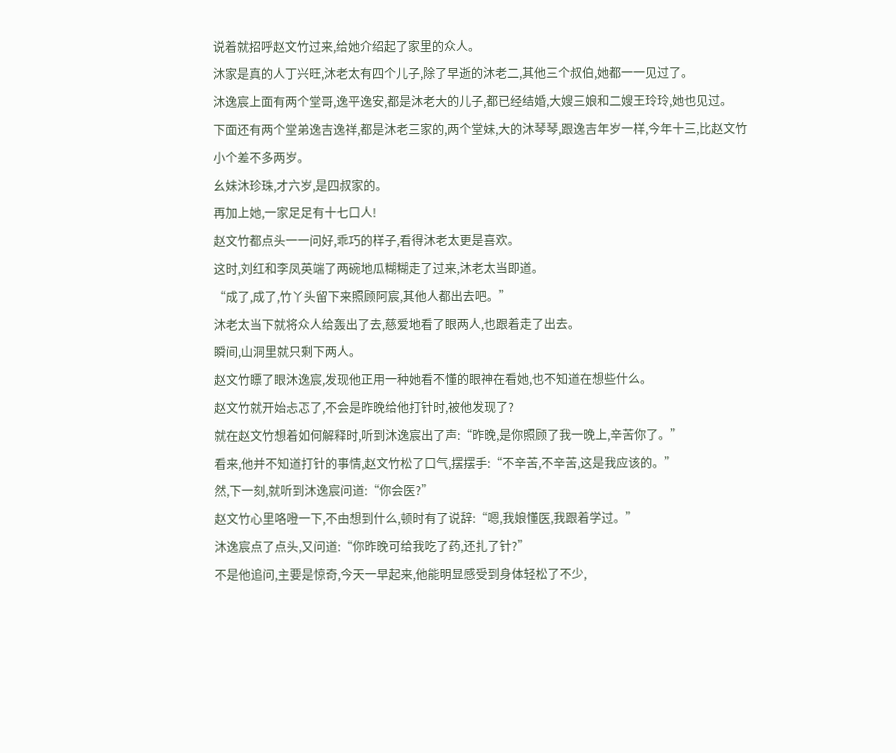说着就招呼赵文竹过来,给她介绍起了家里的众人。
沐家是真的人丁兴旺,沐老太有四个儿子,除了早逝的沐老二,其他三个叔伯,她都一一见过了。
沐逸宸上面有两个堂哥,逸平逸安,都是沐老大的儿子,都已经结婚,大嫂三娘和二嫂王玲玲,她也见过。
下面还有两个堂弟逸吉逸祥,都是沐老三家的,两个堂妹,大的沐琴琴,跟逸吉年岁一样,今年十三,比赵文竹小个差不多两岁。
幺妹沐珍珠,才六岁,是四叔家的。
再加上她,一家足足有十七口人!
赵文竹都点头一一问好,乖巧的样子,看得沐老太更是喜欢。
这时,刘红和李凤英端了两碗地瓜糊糊走了过来,沐老太当即道。
“成了,成了,竹丫头留下来照顾阿宸,其他人都出去吧。”
沐老太当下就将众人给轰出了去,慈爱地看了眼两人,也跟着走了出去。
瞬间,山洞里就只剩下两人。
赵文竹瞟了眼沐逸宸,发现他正用一种她看不懂的眼神在看她,也不知道在想些什么。
赵文竹就开始忐忑了,不会是昨晚给他打针时,被他发现了?
就在赵文竹想着如何解释时,听到沐逸宸出了声:“昨晚,是你照顾了我一晚上,辛苦你了。”
看来,他并不知道打针的事情,赵文竹松了口气,摆摆手:“不辛苦,不辛苦,这是我应该的。”
然,下一刻,就听到沐逸宸问道:“你会医?”
赵文竹心里咯噔一下,不由想到什么,顿时有了说辞:“嗯,我娘懂医,我跟着学过。”
沐逸宸点了点头,又问道:“你昨晚可给我吃了药,还扎了针?”
不是他追问,主要是惊奇,今天一早起来,他能明显感受到身体轻松了不少,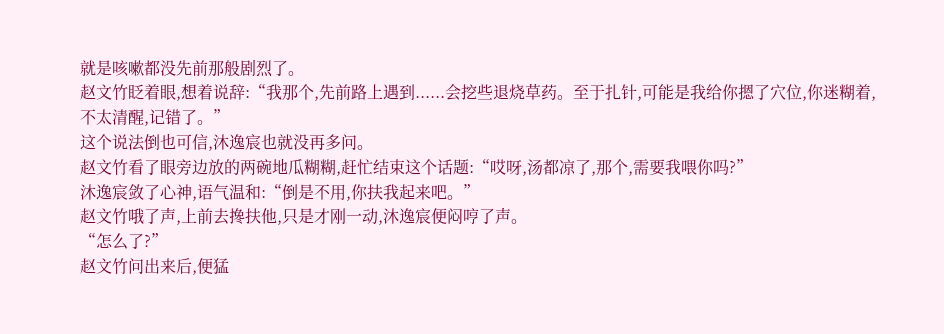就是咳嗽都没先前那般剧烈了。
赵文竹眨着眼,想着说辞:“我那个,先前路上遇到......会挖些退烧草药。至于扎针,可能是我给你摁了穴位,你迷糊着,不太清醒,记错了。”
这个说法倒也可信,沐逸宸也就没再多问。
赵文竹看了眼旁边放的两碗地瓜糊糊,赶忙结束这个话题:“哎呀,汤都凉了,那个,需要我喂你吗?”
沐逸宸敛了心神,语气温和:“倒是不用,你扶我起来吧。”
赵文竹哦了声,上前去搀扶他,只是才刚一动,沐逸宸便闷哼了声。
“怎么了?”
赵文竹问出来后,便猛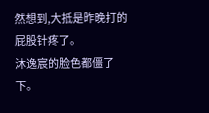然想到,大抵是昨晚打的屁股针疼了。
沐逸宸的脸色都僵了下。